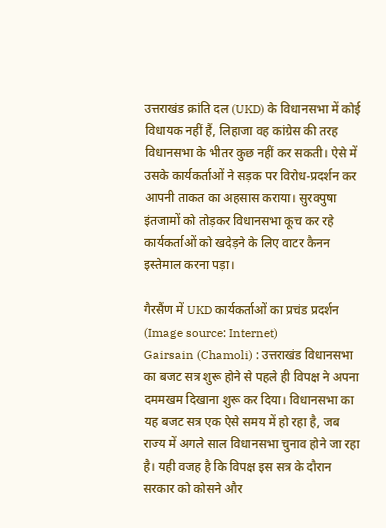उत्तराखंड क्रांति दल (UKD) के विधानसभा में कोई विधायक नहीं हैं, लिहाजा वह कांग्रेस की तरह विधानसभा के भीतर कुछ नहीं कर सकती। ऐसे में उसके कार्यकर्ताओं ने सड़क पर विरोध-प्रदर्शन कर आपनी ताकत का अहसास कराया। सुरक्पुषा इंतजामों को तोड़कर विधानसभा कूच कर रहे कार्यकर्ताओं को खदेड़ने के लिए वाटर कैनन इस्तेमाल करना पड़ा।

गैरसैंण में UKD कार्यकर्ताओं का प्रचंड प्रदर्शन (Image source: Internet)
Gairsain (Chamoli) : उत्तराखंड विधानसभा का बजट सत्र शुरू होने से पहले ही विपक्ष ने अपना दममखम दिखाना शुरू कर दिया। विधानसभा का यह बजट सत्र एक ऐसे समय में हो रहा है, जब राज्य में अगले साल विधानसभा चुनाव होने जा रहा है। यही वजह है कि विपक्ष इस सत्र के दौरान सरकार को कोसने और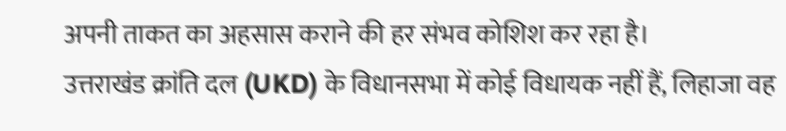अपनी ताकत का अहसास कराने की हर संभव कोशिश कर रहा है।
उत्तराखंड क्रांति दल (UKD) के विधानसभा में कोई विधायक नहीं हैं, लिहाजा वह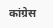कांग्रेस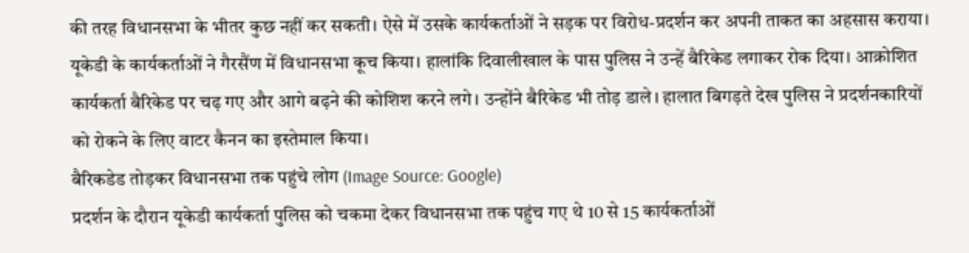की तरह विधानसभा के भीतर कुछ नहीं कर सकती। ऐसे में उसके कार्यकर्ताओं ने सड़क पर विरोध-प्रदर्शन कर अपनी ताकत का अहसास कराया। यूकेडी के कार्यकर्ताओं ने गैरसैंण में विधानसभा कूच किया। हालांकि दिवालीखाल के पास पुलिस ने उन्हें बैरिकेड लगाकर रोक दिया। आक्रोशित कार्यकर्ता बैरिकेड पर चढ़ गए और आगे बढ़ने की कोशिश करने लगे। उन्होंने बैरिकेड भी तोड़ डाले। हालात बिगड़ते देख पुलिस ने प्रदर्शनकारियों को रोकने के लिए वाटर कैनन का इस्तेमाल किया।
बैरिकडेड तोड़कर विधानसभा तक पहुंचे लोग (Image Source: Google)
प्रदर्शन के दौरान यूकेडी कार्यकर्ता पुलिस को चकमा देकर विधानसभा तक पहुंच गए थे 10 से 15 कार्यकर्ताओं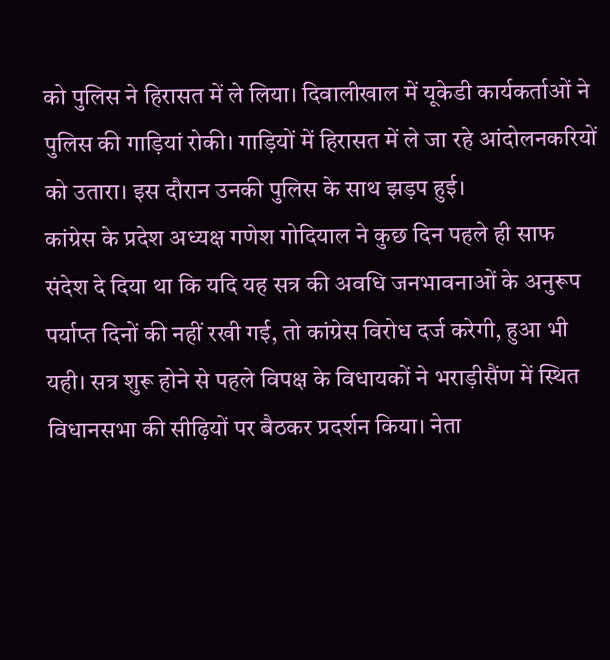को पुलिस ने हिरासत में ले लिया। दिवालीखाल में यूकेडी कार्यकर्ताओं ने पुलिस की गाड़ियां रोकी। गाड़ियों में हिरासत में ले जा रहे आंदोलनकरियों को उतारा। इस दौरान उनकी पुलिस के साथ झड़प हुई।
कांग्रेस के प्रदेश अध्यक्ष गणेश गोदियाल ने कुछ दिन पहले ही साफ संदेश दे दिया था कि यदि यह सत्र की अवधि जनभावनाओं के अनुरूप पर्याप्त दिनों की नहीं रखी गई, तो कांग्रेस विरोध दर्ज करेगी, हुआ भी यही। सत्र शुरू होने से पहले विपक्ष के विधायकों ने भराड़ीसैंण में स्थित विधानसभा की सीढ़ियों पर बैठकर प्रदर्शन किया। नेता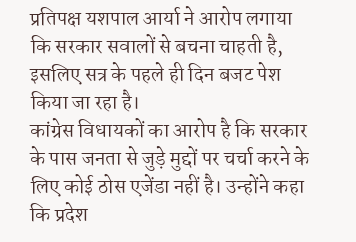प्रतिपक्ष यशपाल आर्या ने आरोप लगाया कि सरकार सवालों से बचना चाहती है, इसलिए सत्र के पहले ही दिन बजट पेश किया जा रहा है।
कांग्रेस विधायकों का आरोप है कि सरकार के पास जनता से जुड़े मुद्दों पर चर्चा करने के लिए कोई ठोस एजेंडा नहीं है। उन्होंने कहा कि प्रदेश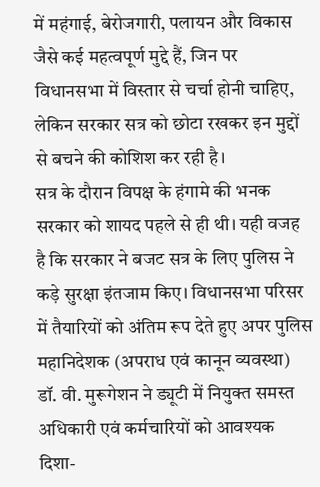में महंगाई, बेरोजगारी, पलायन और विकास जैसे कई महत्वपूर्ण मुद्दे हैं, जिन पर विधानसभा में विस्तार से चर्चा होनी चाहिए, लेकिन सरकार सत्र को छोटा रखकर इन मुद्दों से बचने की कोशिश कर रही है।
सत्र के दौरान विपक्ष के हंगामे की भनक सरकार को शायद पहले से ही थी। यही वजह है कि सरकार ने बजट सत्र के लिए पुलिस ने कड़े सुरक्षा इंतजाम किए। विधानसभा परिसर में तैयारियों को अंतिम रूप देते हुए अपर पुलिस महानिदेशक (अपराध एवं कानून व्यवस्था) डॉ. वी. मुरूगेशन ने ड्यूटी में नियुक्त समस्त अधिकारी एवं कर्मचारियों को आवश्यक दिशा-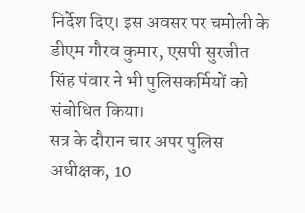निर्देश दिए। इस अवसर पर चमोली के डीएम गौरव कुमार, एसपी सुरजीत सिंह पंवार ने भी पुलिसकर्मियों को संबोधित किया।
सत्र के दौरान चार अपर पुलिस अधीक्षक, 10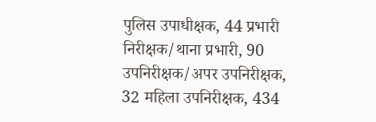पुलिस उपाधीक्षक, 44 प्रभारी निरीक्षक/थाना प्रभारी, 90 उपनिरीक्षक/अपर उपनिरीक्षक, 32 महिला उपनिरीक्षक, 434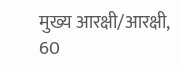मुख्य आरक्षी/आरक्षी, 60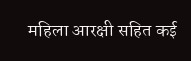महिला आरक्षी सहित कई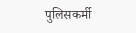पुलिसकर्मी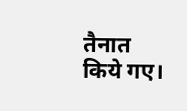तैनात किये गए।